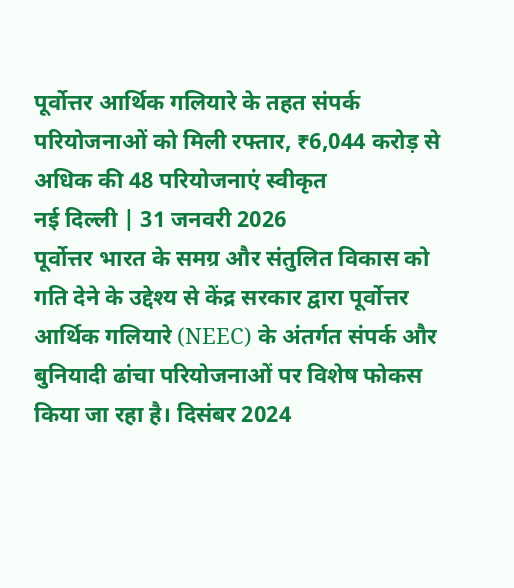पूर्वोत्तर आर्थिक गलियारे के तहत संपर्क परियोजनाओं को मिली रफ्तार, ₹6,044 करोड़ से अधिक की 48 परियोजनाएं स्वीकृत
नई दिल्ली | 31 जनवरी 2026
पूर्वोत्तर भारत के समग्र और संतुलित विकास को गति देने के उद्देश्य से केंद्र सरकार द्वारा पूर्वोत्तर आर्थिक गलियारे (NEEC) के अंतर्गत संपर्क और बुनियादी ढांचा परियोजनाओं पर विशेष फोकस किया जा रहा है। दिसंबर 2024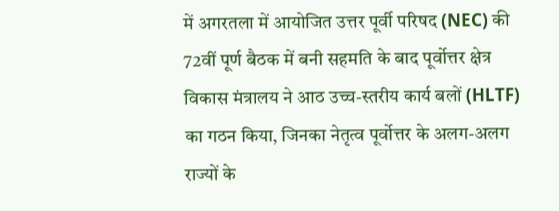में अगरतला में आयोजित उत्तर पूर्वी परिषद (NEC) की 72वीं पूर्ण बैठक में बनी सहमति के बाद पूर्वोत्तर क्षेत्र विकास मंत्रालय ने आठ उच्च-स्तरीय कार्य बलों (HLTF) का गठन किया, जिनका नेतृत्व पूर्वोत्तर के अलग-अलग राज्यों के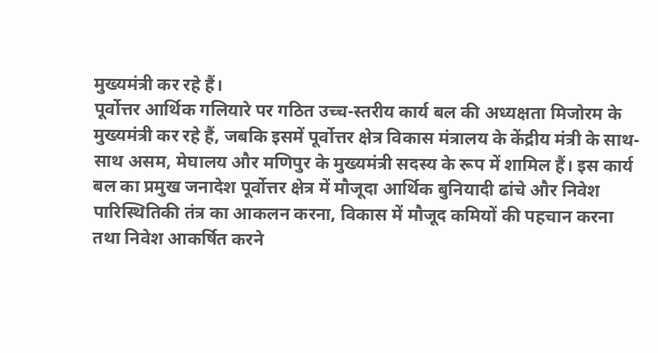मुख्यमंत्री कर रहे हैं।
पूर्वोत्तर आर्थिक गलियारे पर गठित उच्च-स्तरीय कार्य बल की अध्यक्षता मिजोरम के मुख्यमंत्री कर रहे हैं, जबकि इसमें पूर्वोत्तर क्षेत्र विकास मंत्रालय के केंद्रीय मंत्री के साथ-साथ असम, मेघालय और मणिपुर के मुख्यमंत्री सदस्य के रूप में शामिल हैं। इस कार्य बल का प्रमुख जनादेश पूर्वोत्तर क्षेत्र में मौजूदा आर्थिक बुनियादी ढांचे और निवेश पारिस्थितिकी तंत्र का आकलन करना, विकास में मौजूद कमियों की पहचान करना तथा निवेश आकर्षित करने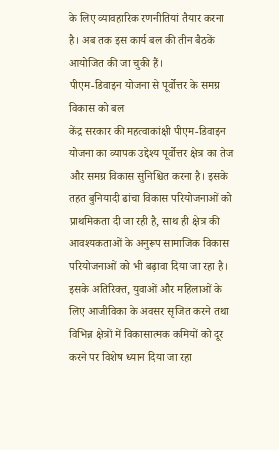के लिए व्यावहारिक रणनीतियां तैयार करना है। अब तक इस कार्य बल की तीन बैठकें आयोजित की जा चुकी हैं।
पीएम-डिवाइन योजना से पूर्वोत्तर के समग्र विकास को बल
केंद्र सरकार की महत्वाकांक्षी पीएम-डिवाइन योजना का व्यापक उद्देश्य पूर्वोत्तर क्षेत्र का तेज और समग्र विकास सुनिश्चित करना है। इसके तहत बुनियादी ढांचा विकास परियोजनाओं को प्राथमिकता दी जा रही है, साथ ही क्षेत्र की आवश्यकताओं के अनुरूप सामाजिक विकास परियोजनाओं को भी बढ़ावा दिया जा रहा है। इसके अतिरिक्त, युवाओं और महिलाओं के लिए आजीविका के अवसर सृजित करने तथा विभिन्न क्षेत्रों में विकासात्मक कमियों को दूर करने पर विशेष ध्यान दिया जा रहा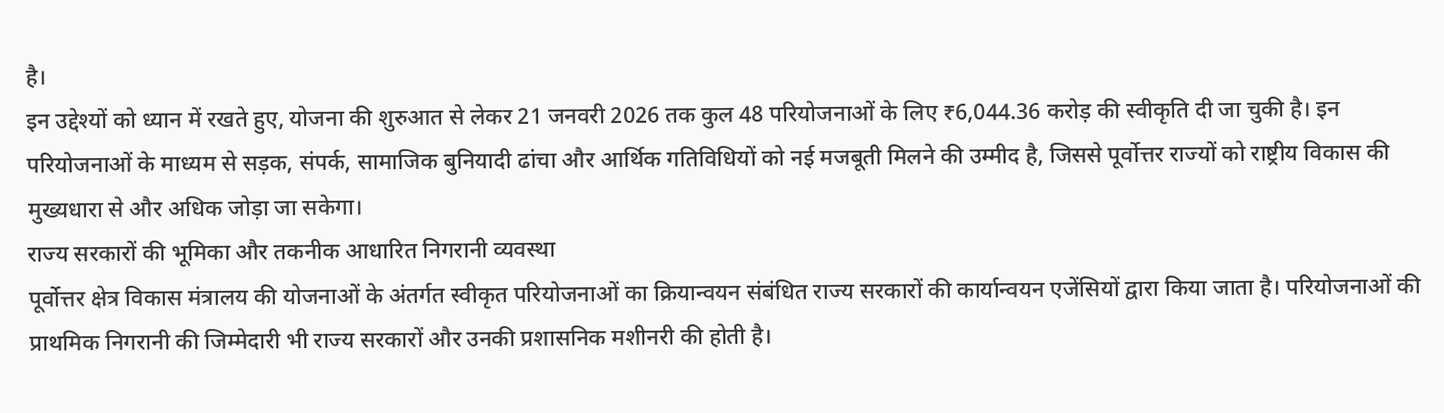है।
इन उद्देश्यों को ध्यान में रखते हुए, योजना की शुरुआत से लेकर 21 जनवरी 2026 तक कुल 48 परियोजनाओं के लिए ₹6,044.36 करोड़ की स्वीकृति दी जा चुकी है। इन परियोजनाओं के माध्यम से सड़क, संपर्क, सामाजिक बुनियादी ढांचा और आर्थिक गतिविधियों को नई मजबूती मिलने की उम्मीद है, जिससे पूर्वोत्तर राज्यों को राष्ट्रीय विकास की मुख्यधारा से और अधिक जोड़ा जा सकेगा।
राज्य सरकारों की भूमिका और तकनीक आधारित निगरानी व्यवस्था
पूर्वोत्तर क्षेत्र विकास मंत्रालय की योजनाओं के अंतर्गत स्वीकृत परियोजनाओं का क्रियान्वयन संबंधित राज्य सरकारों की कार्यान्वयन एजेंसियों द्वारा किया जाता है। परियोजनाओं की प्राथमिक निगरानी की जिम्मेदारी भी राज्य सरकारों और उनकी प्रशासनिक मशीनरी की होती है।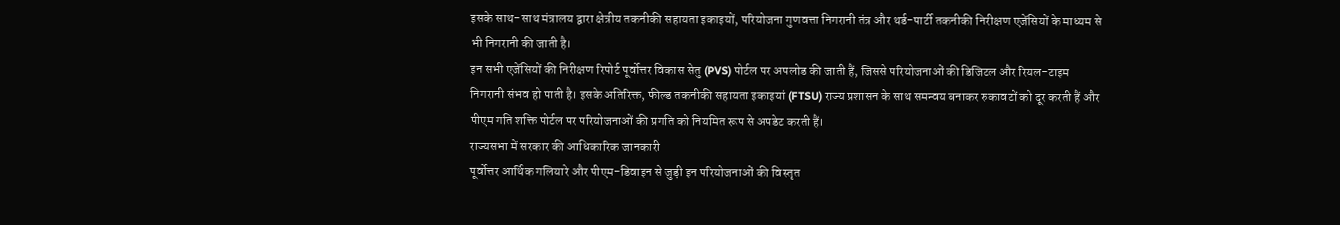इसके साथ-साथ मंत्रालय द्वारा क्षेत्रीय तकनीकी सहायता इकाइयों, परियोजना गुणवत्ता निगरानी तंत्र और थर्ड-पार्टी तकनीकी निरीक्षण एजेंसियों के माध्यम से भी निगरानी की जाती है।
इन सभी एजेंसियों की निरीक्षण रिपोर्ट पूर्वोत्तर विकास सेतु (PVS) पोर्टल पर अपलोड की जाती हैं, जिससे परियोजनाओं की डिजिटल और रियल-टाइम निगरानी संभव हो पाती है। इसके अतिरिक्त, फील्ड तकनीकी सहायता इकाइयां (FTSU) राज्य प्रशासन के साथ समन्वय बनाकर रुकावटों को दूर करती हैं और पीएम गति शक्ति पोर्टल पर परियोजनाओं की प्रगति को नियमित रूप से अपडेट करती हैं।
राज्यसभा में सरकार की आधिकारिक जानकारी
पूर्वोत्तर आर्थिक गलियारे और पीएम-डिवाइन से जुड़ी इन परियोजनाओं की विस्तृत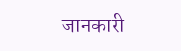जानकारी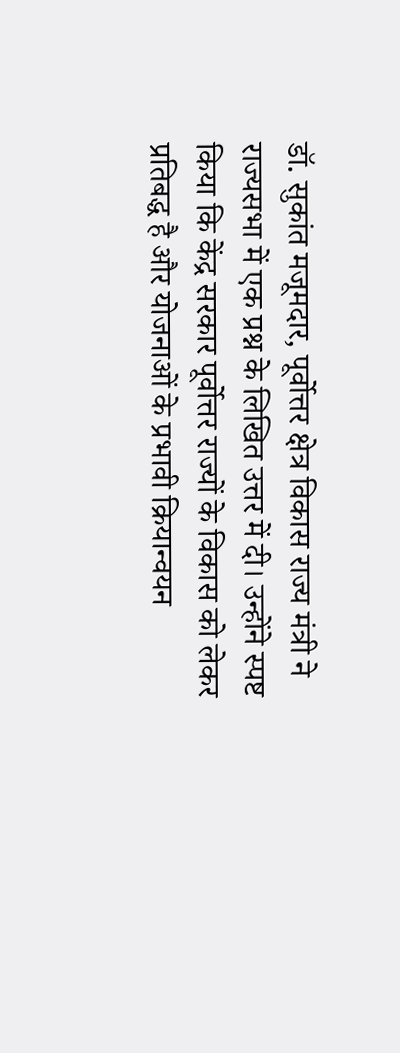डॉ. सुकांत मजूमदार, पूर्वोत्तर क्षेत्र विकास राज्य मंत्री ने राज्यसभा में एक प्रश्न के लिखित उत्तर में दी। उन्होंने स्पष्ट किया कि केंद्र सरकार पूर्वोत्तर राज्यों के विकास को लेकर प्रतिबद्ध है और योजनाओं के प्रभावी क्रियान्वयन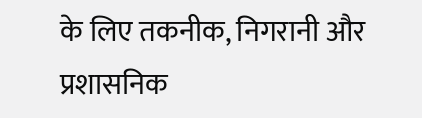के लिए तकनीक, निगरानी और प्रशासनिक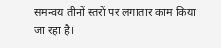समन्वय तीनों स्तरों पर लगातार काम किया जा रहा है।